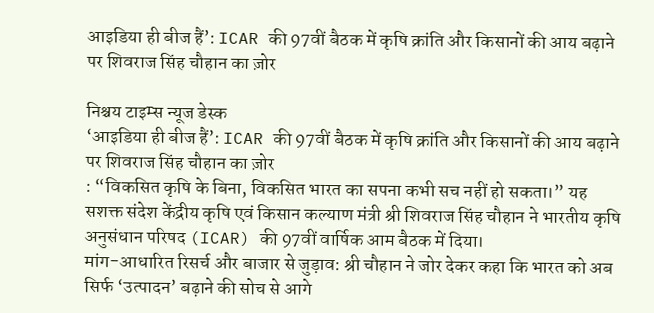आइडिया ही बीज हैं’: ICAR की 97वीं बैठक में कृषि क्रांति और किसानों की आय बढ़ाने पर शिवराज सिंह चौहान का ज़ोर

निश्चय टाइम्स न्यूज डेस्क
‘आइडिया ही बीज हैं’: ICAR की 97वीं बैठक में कृषि क्रांति और किसानों की आय बढ़ाने पर शिवराज सिंह चौहान का ज़ोर
: “विकसित कृषि के बिना, विकसित भारत का सपना कभी सच नहीं हो सकता।” यह सशक्त संदेश केंद्रीय कृषि एवं किसान कल्याण मंत्री श्री शिवराज सिंह चौहान ने भारतीय कृषि अनुसंधान परिषद (ICAR) की 97वीं वार्षिक आम बैठक में दिया।
मांग-आधारित रिसर्च और बाजार से जुड़ाव: श्री चौहान ने जोर देकर कहा कि भारत को अब सिर्फ ‘उत्पादन’ बढ़ाने की सोच से आगे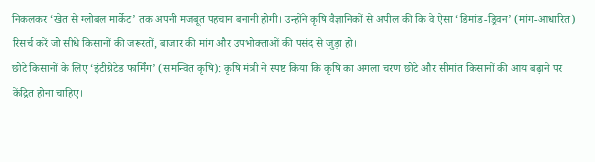निकलकर ‘खेत से ग्लोबल मार्केट’ तक अपनी मजबूत पहचान बनानी होगी। उन्होंने कृषि वैज्ञानिकों से अपील की कि वे ऐसा ‘डिमांड-ड्रिवन’ (मांग-आधारित) रिसर्च करें जो सीधे किसानों की जरूरतों, बाजार की मांग और उपभोक्ताओं की पसंद से जुड़ा हो।
छोटे किसानों के लिए ‘इंटीग्रेटेड फार्मिंग’ (समन्वित कृषि): कृषि मंत्री ने स्पष्ट किया कि कृषि का अगला चरण छोटे और सीमांत किसानों की आय बढ़ाने पर केंद्रित होना चाहिए।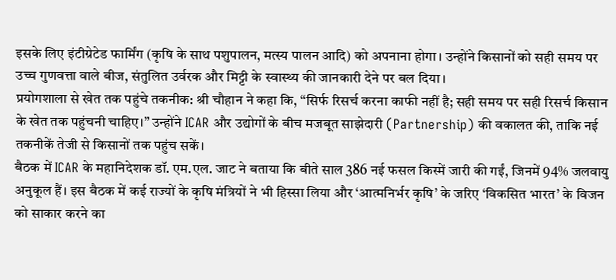इसके लिए इंटीग्रेटेड फार्मिंग (कृषि के साथ पशुपालन, मत्स्य पालन आदि) को अपनाना होगा। उन्होंने किसानों को सही समय पर उच्च गुणवत्ता वाले बीज, संतुलित उर्वरक और मिट्टी के स्वास्थ्य की जानकारी देने पर बल दिया।
प्रयोगशाला से खेत तक पहुंचे तकनीक: श्री चौहान ने कहा कि, “सिर्फ रिसर्च करना काफी नहीं है; सही समय पर सही रिसर्च किसान के खेत तक पहुंचनी चाहिए।” उन्होंने ICAR और उद्योगों के बीच मजबूत साझेदारी (Partnership) की वकालत की, ताकि नई तकनीकें तेजी से किसानों तक पहुंच सकें।
बैठक में ICAR के महानिदेशक डॉ. एम.एल. जाट ने बताया कि बीते साल 386 नई फसल किस्में जारी की गईं, जिनमें 94% जलवायु अनुकूल हैं। इस बैठक में कई राज्यों के कृषि मंत्रियों ने भी हिस्सा लिया और ‘आत्मनिर्भर कृषि’ के जरिए ‘विकसित भारत’ के विजन को साकार करने का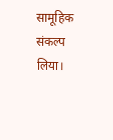सामूहिक संकल्प लिया।